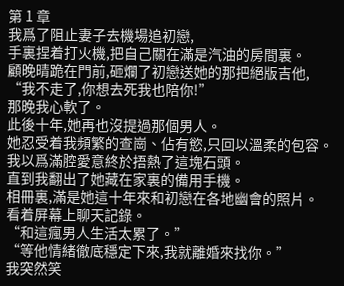第 1 章
我爲了阻止妻子去機場追初戀,
手裏捏着打火機,把自己關在滿是汽油的房間裏。
顧晚晴跪在門前,砸爛了初戀送她的那把絕版吉他,
“我不走了,你想去死我也陪你!”
那晚我心軟了。
此後十年,她再也沒提過那個男人。
她忍受着我頻繁的查崗、佔有慾,只回以溫柔的包容。
我以爲滿腔愛意終於捂熱了這塊石頭。
直到我翻出了她藏在家裏的備用手機。
相冊裏,滿是她這十年來和初戀在各地幽會的照片。
看着屏幕上聊天記錄。
“和這瘋男人生活太累了。”
“等他情緒徹底穩定下來,我就離婚來找你。”
我突然笑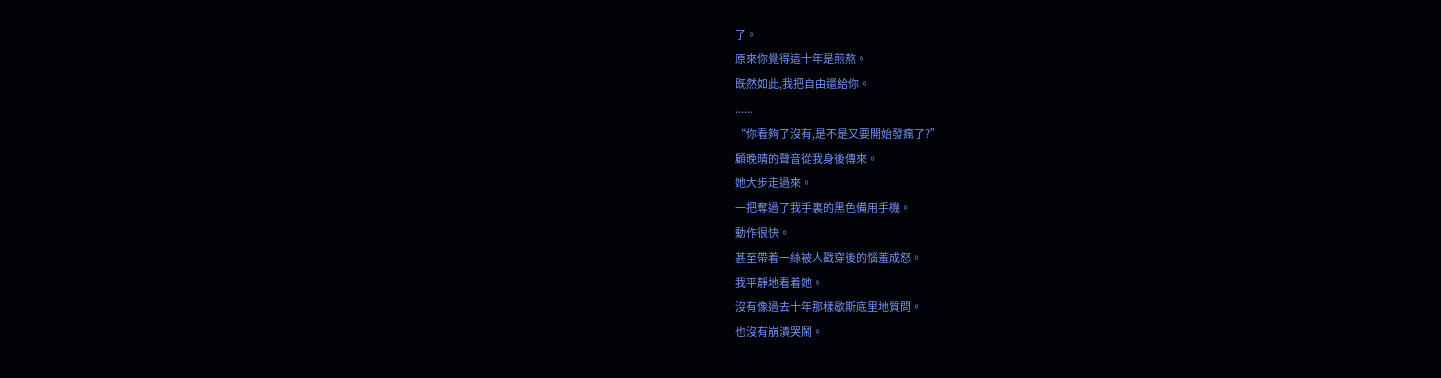了。
原來你覺得這十年是煎熬。
既然如此,我把自由還給你。
......
“你看夠了沒有,是不是又要開始發瘋了?”
顧晚晴的聲音從我身後傳來。
她大步走過來。
一把奪過了我手裏的黑色備用手機。
動作很快。
甚至帶着一絲被人戳穿後的惱羞成怒。
我平靜地看着她。
沒有像過去十年那樣歇斯底里地質問。
也沒有崩潰哭鬧。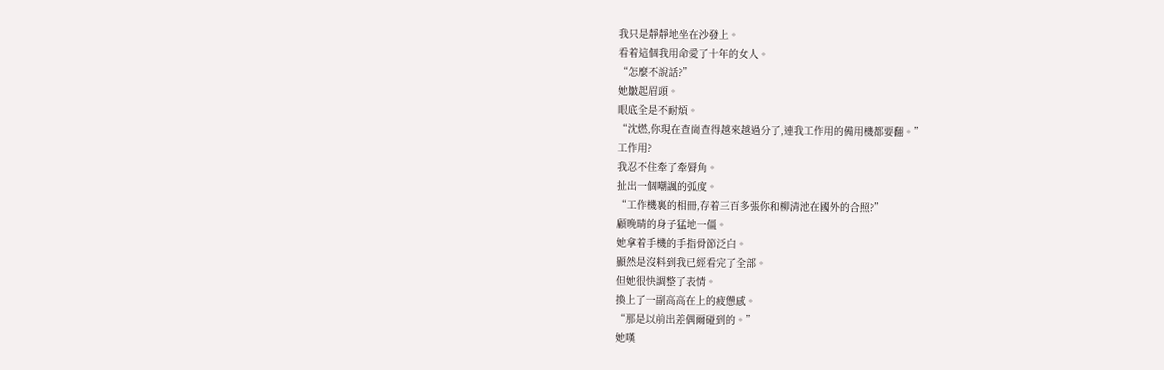我只是靜靜地坐在沙發上。
看着這個我用命愛了十年的女人。
“怎麼不說話?”
她皺起眉頭。
眼底全是不耐煩。
“沈燃,你現在查崗查得越來越過分了,連我工作用的備用機都要翻。”
工作用?
我忍不住牽了牽脣角。
扯出一個嘲諷的弧度。
“工作機裏的相冊,存着三百多張你和柳清池在國外的合照?”
顧晚晴的身子猛地一僵。
她拿着手機的手指骨節泛白。
顯然是沒料到我已經看完了全部。
但她很快調整了表情。
換上了一副高高在上的疲憊感。
“那是以前出差偶爾碰到的。”
她嘆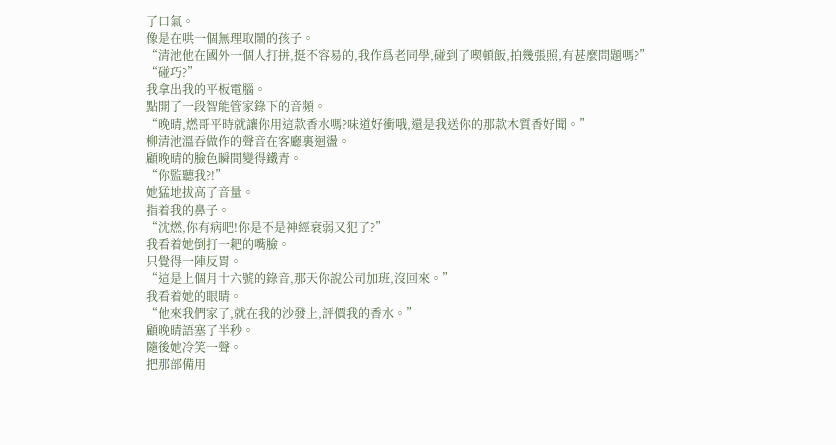了口氣。
像是在哄一個無理取鬧的孩子。
“清池他在國外一個人打拼,挺不容易的,我作爲老同學,碰到了喫頓飯,拍幾張照,有甚麼問題嗎?”
“碰巧?”
我拿出我的平板電腦。
點開了一段智能管家錄下的音頻。
“晚晴,燃哥平時就讓你用這款香水嗎?味道好衝哦,還是我送你的那款木質香好聞。”
柳清池溫吞做作的聲音在客廳裏迴盪。
顧晚晴的臉色瞬間變得鐵青。
“你監聽我?!”
她猛地拔高了音量。
指着我的鼻子。
“沈燃,你有病吧!你是不是神經衰弱又犯了?”
我看着她倒打一耙的嘴臉。
只覺得一陣反胃。
“這是上個月十六號的錄音,那天你說公司加班,沒回來。”
我看着她的眼睛。
“他來我們家了,就在我的沙發上,評價我的香水。”
顧晚晴語塞了半秒。
隨後她冷笑一聲。
把那部備用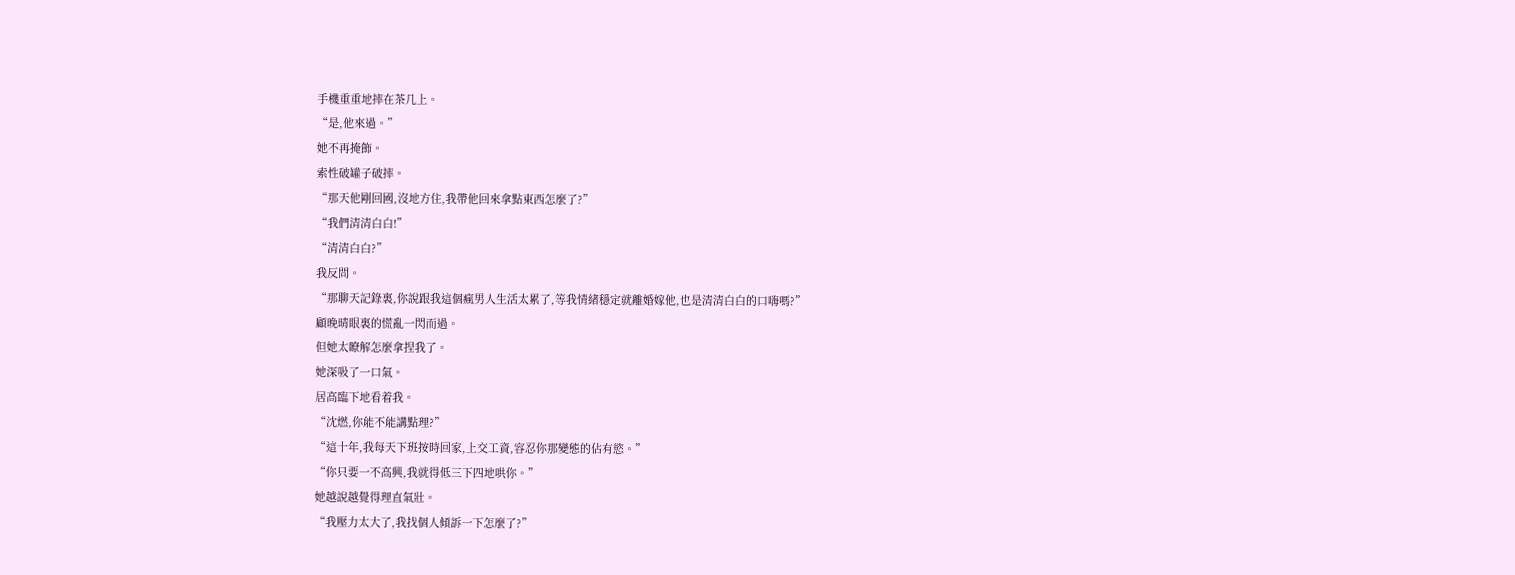手機重重地摔在茶几上。
“是,他來過。”
她不再掩飾。
索性破罐子破摔。
“那天他剛回國,沒地方住,我帶他回來拿點東西怎麼了?”
“我們清清白白!”
“清清白白?”
我反問。
“那聊天記錄裏,你說跟我這個瘋男人生活太累了,等我情緒穩定就離婚嫁他,也是清清白白的口嗨嗎?”
顧晚晴眼裏的慌亂一閃而過。
但她太瞭解怎麼拿捏我了。
她深吸了一口氣。
居高臨下地看着我。
“沈燃,你能不能講點理?”
“這十年,我每天下班按時回家,上交工資,容忍你那變態的佔有慾。”
“你只要一不高興,我就得低三下四地哄你。”
她越說越覺得理直氣壯。
“我壓力太大了,我找個人傾訴一下怎麼了?”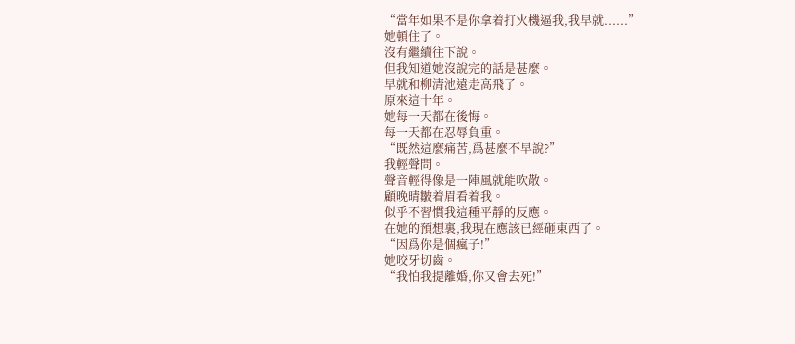“當年如果不是你拿着打火機逼我,我早就......”
她頓住了。
沒有繼續往下說。
但我知道她沒說完的話是甚麼。
早就和柳清池遠走高飛了。
原來這十年。
她每一天都在後悔。
每一天都在忍辱負重。
“既然這麼痛苦,爲甚麼不早說?”
我輕聲問。
聲音輕得像是一陣風就能吹散。
顧晚晴皺着眉看着我。
似乎不習慣我這種平靜的反應。
在她的預想裏,我現在應該已經砸東西了。
“因爲你是個瘋子!”
她咬牙切齒。
“我怕我提離婚,你又會去死!”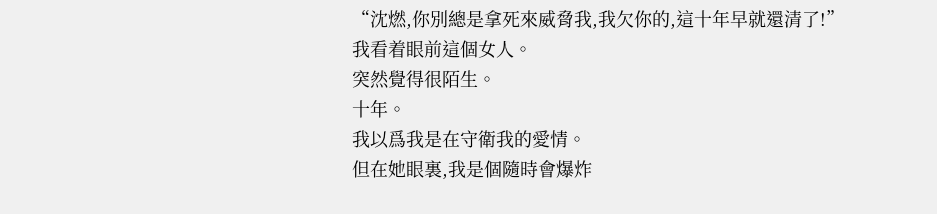“沈燃,你別總是拿死來威脅我,我欠你的,這十年早就還清了!”
我看着眼前這個女人。
突然覺得很陌生。
十年。
我以爲我是在守衛我的愛情。
但在她眼裏,我是個隨時會爆炸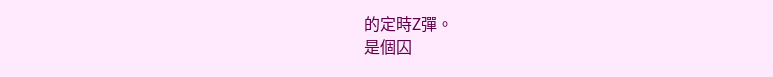的定時Z彈。
是個囚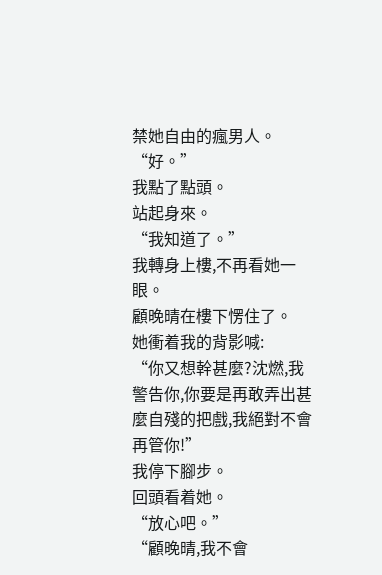禁她自由的瘋男人。
“好。”
我點了點頭。
站起身來。
“我知道了。”
我轉身上樓,不再看她一眼。
顧晚晴在樓下愣住了。
她衝着我的背影喊:
“你又想幹甚麼?沈燃,我警告你,你要是再敢弄出甚麼自殘的把戲,我絕對不會再管你!”
我停下腳步。
回頭看着她。
“放心吧。”
“顧晚晴,我不會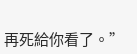再死給你看了。”